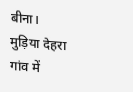बीना।
मुड़िया देहरा गांव में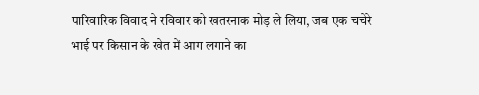पारिवारिक विवाद ने रविवार को खतरनाक मोड़ ले लिया, जब एक चचेरे भाई पर किसान के खेत में आग लगाने का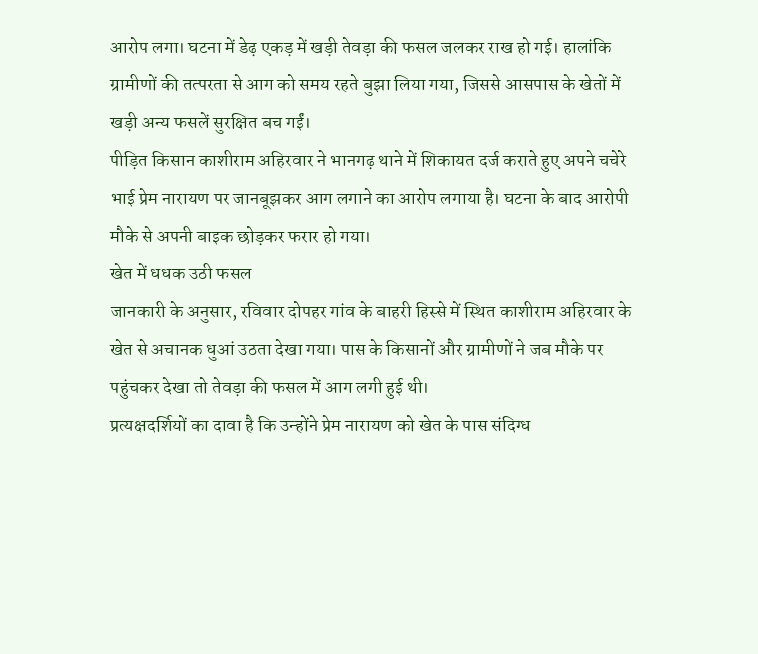आरोप लगा। घटना में डेढ़ एकड़ में खड़ी तेवड़ा की फसल जलकर राख हो गई। हालांकि ग्रामीणों की तत्परता से आग को समय रहते बुझा लिया गया, जिससे आसपास के खेतों में खड़ी अन्य फसलें सुरक्षित बच गईं।
पीड़ित किसान काशीराम अहिरवार ने भानगढ़ थाने में शिकायत दर्ज कराते हुए अपने चचेरे भाई प्रेम नारायण पर जानबूझकर आग लगाने का आरोप लगाया है। घटना के बाद आरोपी मौके से अपनी बाइक छोड़कर फरार हो गया।
खेत में धधक उठी फसल
जानकारी के अनुसार, रविवार दोपहर गांव के बाहरी हिस्से में स्थित काशीराम अहिरवार के खेत से अचानक धुआं उठता देखा गया। पास के किसानों और ग्रामीणों ने जब मौके पर पहुंचकर देखा तो तेवड़ा की फसल में आग लगी हुई थी।
प्रत्यक्षदर्शियों का दावा है कि उन्होंने प्रेम नारायण को खेत के पास संदिग्ध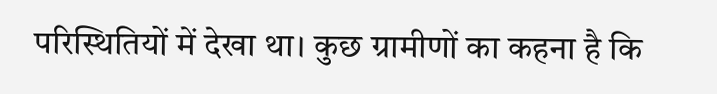परिस्थितियों में देखा था। कुछ ग्रामीणों का कहना है कि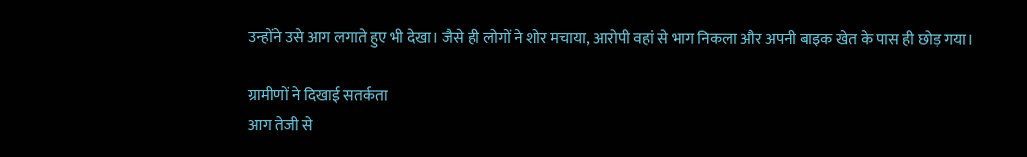उन्होंने उसे आग लगाते हुए भी देखा। जैसे ही लोगों ने शोर मचाया, आरोपी वहां से भाग निकला और अपनी बाइक खेत के पास ही छोड़ गया।

ग्रामीणों ने दिखाई सतर्कता
आग तेजी से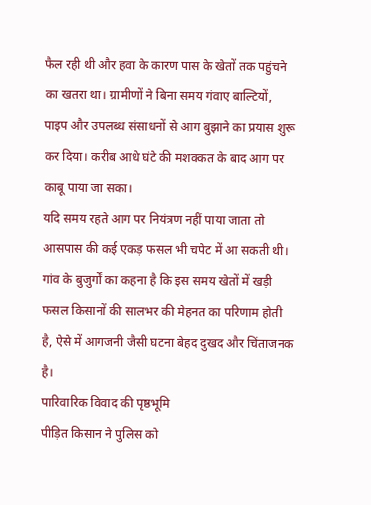फैल रही थी और हवा के कारण पास के खेतों तक पहुंचने का खतरा था। ग्रामीणों ने बिना समय गंवाए बाल्टियों, पाइप और उपलब्ध संसाधनों से आग बुझाने का प्रयास शुरू कर दिया। करीब आधे घंटे की मशक्कत के बाद आग पर काबू पाया जा सका।
यदि समय रहते आग पर नियंत्रण नहीं पाया जाता तो आसपास की कई एकड़ फसल भी चपेट में आ सकती थी। गांव के बुजुर्गों का कहना है कि इस समय खेतों में खड़ी फसल किसानों की सालभर की मेहनत का परिणाम होती है, ऐसे में आगजनी जैसी घटना बेहद दुखद और चिंताजनक है।
पारिवारिक विवाद की पृष्ठभूमि
पीड़ित किसान ने पुलिस को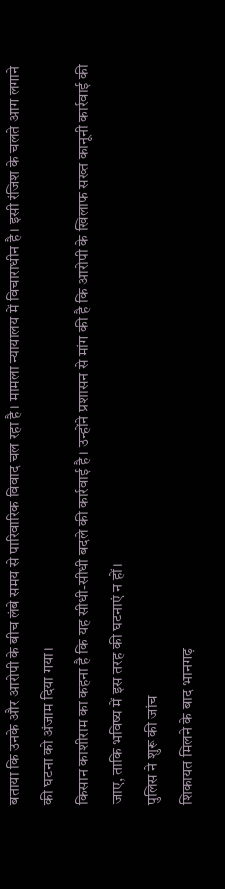बताया कि उनके और आरोपी के बीच लंबे समय से पारिवारिक विवाद चल रहा है। मामला न्यायालय में विचाराधीन है। इसी रंजिश के चलते आग लगाने की घटना को अंजाम दिया गया।
किसान काशीराम का कहना है कि यह सीधी-सीधी बदले की कार्रवाई है। उन्होंने प्रशासन से मांग की है कि आरोपी के खिलाफ सख्त कानूनी कार्रवाई की जाए, ताकि भविष्य में इस तरह की घटनाएं न हों।
पुलिस ने शुरू की जांच
शिकायत मिलने के बाद भानगढ़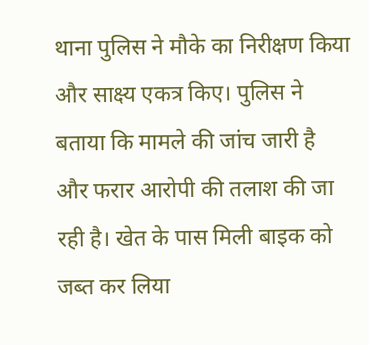थाना पुलिस ने मौके का निरीक्षण किया और साक्ष्य एकत्र किए। पुलिस ने बताया कि मामले की जांच जारी है और फरार आरोपी की तलाश की जा रही है। खेत के पास मिली बाइक को जब्त कर लिया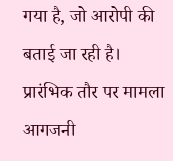गया है, जो आरोपी की बताई जा रही है।
प्रारंभिक तौर पर मामला आगजनी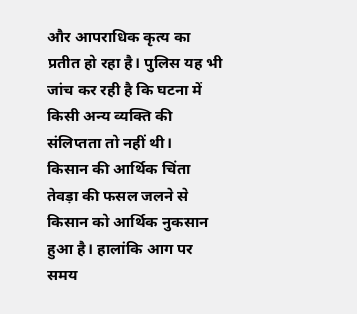और आपराधिक कृत्य का प्रतीत हो रहा है। पुलिस यह भी जांच कर रही है कि घटना में किसी अन्य व्यक्ति की संलिप्तता तो नहीं थी।
किसान की आर्थिक चिंता
तेवड़ा की फसल जलने से किसान को आर्थिक नुकसान हुआ है। हालांकि आग पर समय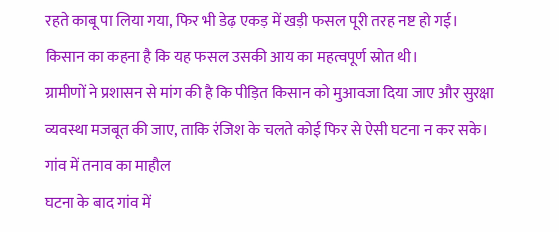रहते काबू पा लिया गया, फिर भी डेढ़ एकड़ में खड़ी फसल पूरी तरह नष्ट हो गई। किसान का कहना है कि यह फसल उसकी आय का महत्वपूर्ण स्रोत थी।
ग्रामीणों ने प्रशासन से मांग की है कि पीड़ित किसान को मुआवजा दिया जाए और सुरक्षा व्यवस्था मजबूत की जाए, ताकि रंजिश के चलते कोई फिर से ऐसी घटना न कर सके।
गांव में तनाव का माहौल
घटना के बाद गांव में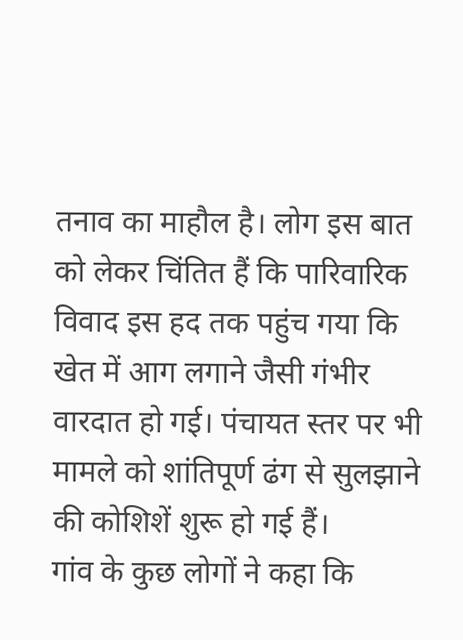तनाव का माहौल है। लोग इस बात को लेकर चिंतित हैं कि पारिवारिक विवाद इस हद तक पहुंच गया कि खेत में आग लगाने जैसी गंभीर वारदात हो गई। पंचायत स्तर पर भी मामले को शांतिपूर्ण ढंग से सुलझाने की कोशिशें शुरू हो गई हैं।
गांव के कुछ लोगों ने कहा कि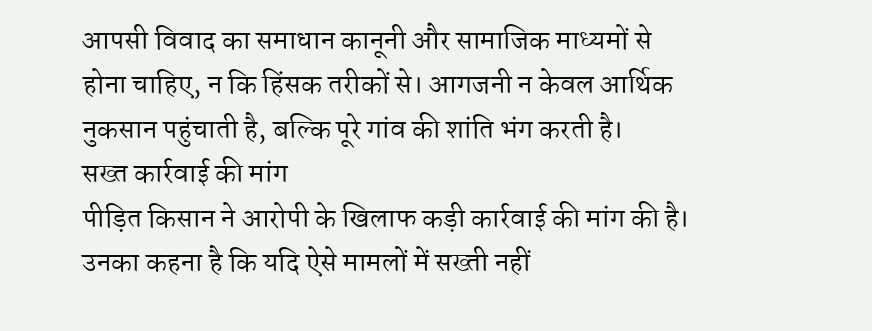आपसी विवाद का समाधान कानूनी और सामाजिक माध्यमों से होना चाहिए, न कि हिंसक तरीकों से। आगजनी न केवल आर्थिक नुकसान पहुंचाती है, बल्कि पूरे गांव की शांति भंग करती है।
सख्त कार्रवाई की मांग
पीड़ित किसान ने आरोपी के खिलाफ कड़ी कार्रवाई की मांग की है। उनका कहना है कि यदि ऐसे मामलों में सख्ती नहीं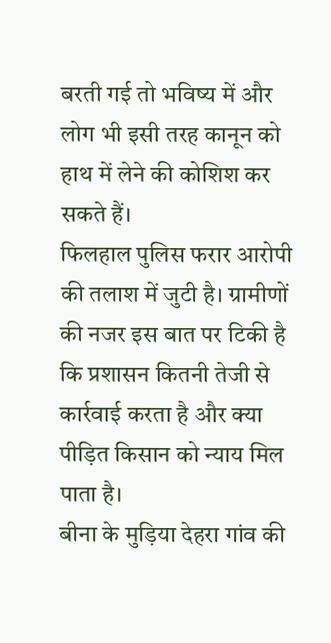बरती गई तो भविष्य में और लोग भी इसी तरह कानून को हाथ में लेने की कोशिश कर सकते हैं।
फिलहाल पुलिस फरार आरोपी की तलाश में जुटी है। ग्रामीणों की नजर इस बात पर टिकी है कि प्रशासन कितनी तेजी से कार्रवाई करता है और क्या पीड़ित किसान को न्याय मिल पाता है।
बीना के मुड़िया देहरा गांव की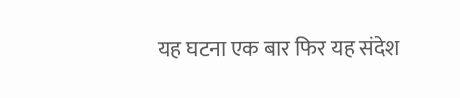यह घटना एक बार फिर यह संदेश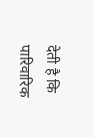देती है कि पारिवारिक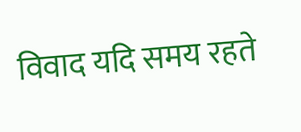विवाद यदि समय रहते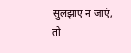सुलझाए न जाएं, तो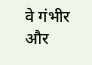वे गंभीर और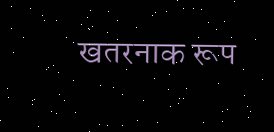खतरनाक रूप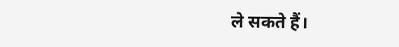ले सकते हैं।